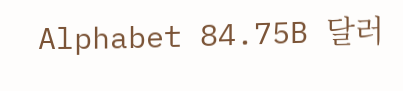Alphabet 84.75B 달러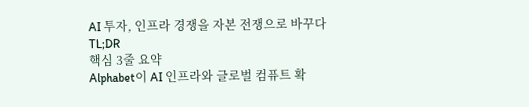AI 투자, 인프라 경쟁을 자본 전쟁으로 바꾸다
TL;DR
핵심 3줄 요약
Alphabet이 AI 인프라와 글로벌 컴퓨트 확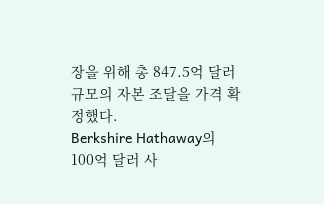장을 위해 총 847.5억 달러 규모의 자본 조달을 가격 확정했다.
Berkshire Hathaway의 100억 달러 사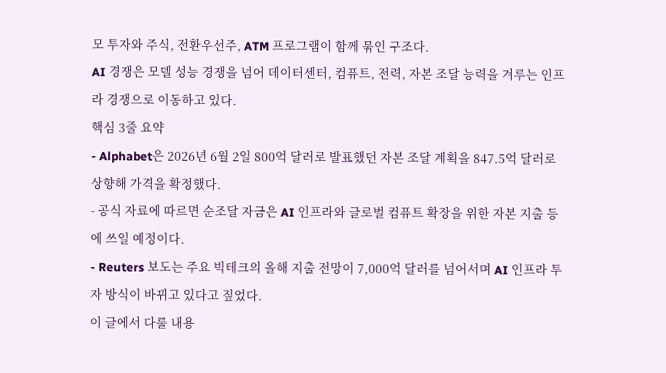모 투자와 주식, 전환우선주, ATM 프로그램이 함께 묶인 구조다.
AI 경쟁은 모델 성능 경쟁을 넘어 데이터센터, 컴퓨트, 전력, 자본 조달 능력을 겨루는 인프라 경쟁으로 이동하고 있다.
핵심 3줄 요약
- Alphabet은 2026년 6월 2일 800억 달러로 발표했던 자본 조달 계획을 847.5억 달러로 상향해 가격을 확정했다.
- 공식 자료에 따르면 순조달 자금은 AI 인프라와 글로벌 컴퓨트 확장을 위한 자본 지출 등에 쓰일 예정이다.
- Reuters 보도는 주요 빅테크의 올해 지출 전망이 7,000억 달러를 넘어서며 AI 인프라 투자 방식이 바뀌고 있다고 짚었다.
이 글에서 다룰 내용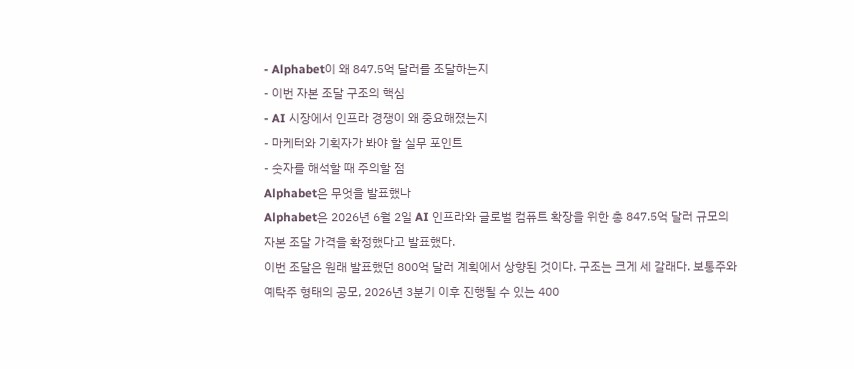- Alphabet이 왜 847.5억 달러를 조달하는지
- 이번 자본 조달 구조의 핵심
- AI 시장에서 인프라 경쟁이 왜 중요해졌는지
- 마케터와 기획자가 봐야 할 실무 포인트
- 숫자를 해석할 때 주의할 점
Alphabet은 무엇을 발표했나
Alphabet은 2026년 6월 2일 AI 인프라와 글로벌 컴퓨트 확장을 위한 총 847.5억 달러 규모의 자본 조달 가격을 확정했다고 발표했다.
이번 조달은 원래 발표했던 800억 달러 계획에서 상향된 것이다. 구조는 크게 세 갈래다. 보통주와 예탁주 형태의 공모, 2026년 3분기 이후 진행될 수 있는 400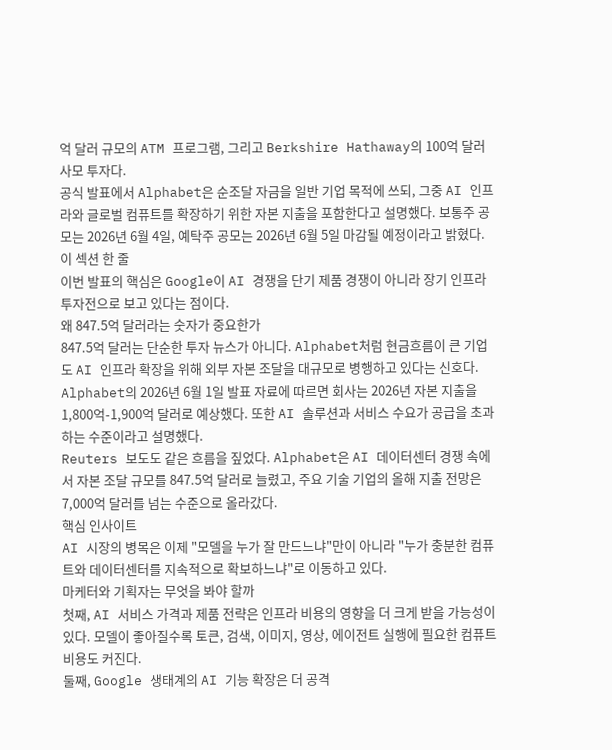억 달러 규모의 ATM 프로그램, 그리고 Berkshire Hathaway의 100억 달러 사모 투자다.
공식 발표에서 Alphabet은 순조달 자금을 일반 기업 목적에 쓰되, 그중 AI 인프라와 글로벌 컴퓨트를 확장하기 위한 자본 지출을 포함한다고 설명했다. 보통주 공모는 2026년 6월 4일, 예탁주 공모는 2026년 6월 5일 마감될 예정이라고 밝혔다.
이 섹션 한 줄
이번 발표의 핵심은 Google이 AI 경쟁을 단기 제품 경쟁이 아니라 장기 인프라 투자전으로 보고 있다는 점이다.
왜 847.5억 달러라는 숫자가 중요한가
847.5억 달러는 단순한 투자 뉴스가 아니다. Alphabet처럼 현금흐름이 큰 기업도 AI 인프라 확장을 위해 외부 자본 조달을 대규모로 병행하고 있다는 신호다.
Alphabet의 2026년 6월 1일 발표 자료에 따르면 회사는 2026년 자본 지출을 1,800억-1,900억 달러로 예상했다. 또한 AI 솔루션과 서비스 수요가 공급을 초과하는 수준이라고 설명했다.
Reuters 보도도 같은 흐름을 짚었다. Alphabet은 AI 데이터센터 경쟁 속에서 자본 조달 규모를 847.5억 달러로 늘렸고, 주요 기술 기업의 올해 지출 전망은 7,000억 달러를 넘는 수준으로 올라갔다.
핵심 인사이트
AI 시장의 병목은 이제 "모델을 누가 잘 만드느냐"만이 아니라 "누가 충분한 컴퓨트와 데이터센터를 지속적으로 확보하느냐"로 이동하고 있다.
마케터와 기획자는 무엇을 봐야 할까
첫째, AI 서비스 가격과 제품 전략은 인프라 비용의 영향을 더 크게 받을 가능성이 있다. 모델이 좋아질수록 토큰, 검색, 이미지, 영상, 에이전트 실행에 필요한 컴퓨트 비용도 커진다.
둘째, Google 생태계의 AI 기능 확장은 더 공격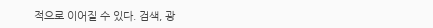적으로 이어질 수 있다. 검색, 광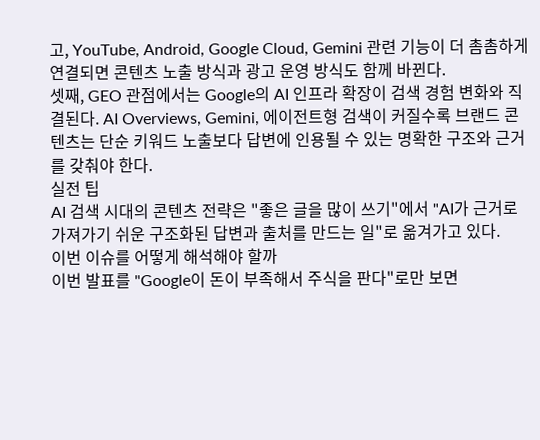고, YouTube, Android, Google Cloud, Gemini 관련 기능이 더 촘촘하게 연결되면 콘텐츠 노출 방식과 광고 운영 방식도 함께 바뀐다.
셋째, GEO 관점에서는 Google의 AI 인프라 확장이 검색 경험 변화와 직결된다. AI Overviews, Gemini, 에이전트형 검색이 커질수록 브랜드 콘텐츠는 단순 키워드 노출보다 답변에 인용될 수 있는 명확한 구조와 근거를 갖춰야 한다.
실전 팁
AI 검색 시대의 콘텐츠 전략은 "좋은 글을 많이 쓰기"에서 "AI가 근거로 가져가기 쉬운 구조화된 답변과 출처를 만드는 일"로 옮겨가고 있다.
이번 이슈를 어떻게 해석해야 할까
이번 발표를 "Google이 돈이 부족해서 주식을 판다"로만 보면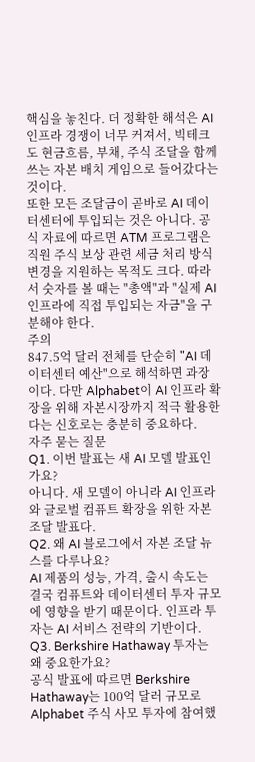핵심을 놓친다. 더 정확한 해석은 AI 인프라 경쟁이 너무 커져서, 빅테크도 현금흐름, 부채, 주식 조달을 함께 쓰는 자본 배치 게임으로 들어갔다는 것이다.
또한 모든 조달금이 곧바로 AI 데이터센터에 투입되는 것은 아니다. 공식 자료에 따르면 ATM 프로그램은 직원 주식 보상 관련 세금 처리 방식 변경을 지원하는 목적도 크다. 따라서 숫자를 볼 때는 "총액"과 "실제 AI 인프라에 직접 투입되는 자금"을 구분해야 한다.
주의
847.5억 달러 전체를 단순히 "AI 데이터센터 예산"으로 해석하면 과장이다. 다만 Alphabet이 AI 인프라 확장을 위해 자본시장까지 적극 활용한다는 신호로는 충분히 중요하다.
자주 묻는 질문
Q1. 이번 발표는 새 AI 모델 발표인가요?
아니다. 새 모델이 아니라 AI 인프라와 글로벌 컴퓨트 확장을 위한 자본 조달 발표다.
Q2. 왜 AI 블로그에서 자본 조달 뉴스를 다루나요?
AI 제품의 성능, 가격, 출시 속도는 결국 컴퓨트와 데이터센터 투자 규모에 영향을 받기 때문이다. 인프라 투자는 AI 서비스 전략의 기반이다.
Q3. Berkshire Hathaway 투자는 왜 중요한가요?
공식 발표에 따르면 Berkshire Hathaway는 100억 달러 규모로 Alphabet 주식 사모 투자에 참여했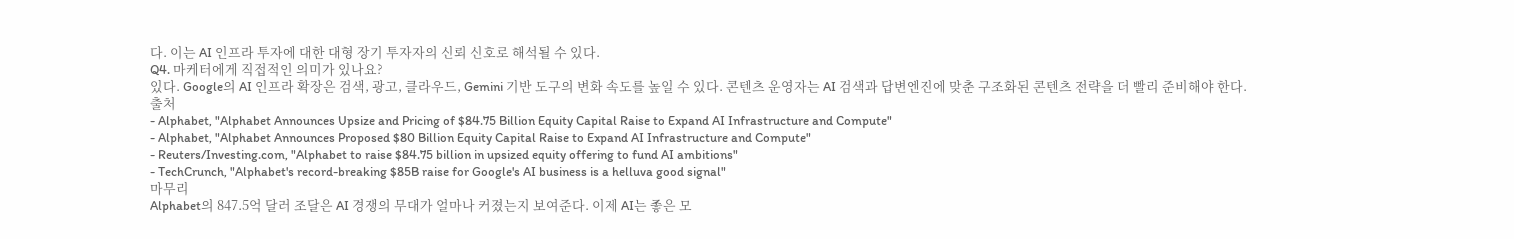다. 이는 AI 인프라 투자에 대한 대형 장기 투자자의 신뢰 신호로 해석될 수 있다.
Q4. 마케터에게 직접적인 의미가 있나요?
있다. Google의 AI 인프라 확장은 검색, 광고, 클라우드, Gemini 기반 도구의 변화 속도를 높일 수 있다. 콘텐츠 운영자는 AI 검색과 답변엔진에 맞춘 구조화된 콘텐츠 전략을 더 빨리 준비해야 한다.
출처
- Alphabet, "Alphabet Announces Upsize and Pricing of $84.75 Billion Equity Capital Raise to Expand AI Infrastructure and Compute"
- Alphabet, "Alphabet Announces Proposed $80 Billion Equity Capital Raise to Expand AI Infrastructure and Compute"
- Reuters/Investing.com, "Alphabet to raise $84.75 billion in upsized equity offering to fund AI ambitions"
- TechCrunch, "Alphabet's record-breaking $85B raise for Google's AI business is a helluva good signal"
마무리
Alphabet의 847.5억 달러 조달은 AI 경쟁의 무대가 얼마나 커졌는지 보여준다. 이제 AI는 좋은 모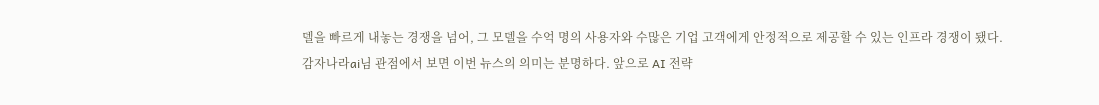델을 빠르게 내놓는 경쟁을 넘어, 그 모델을 수억 명의 사용자와 수많은 기업 고객에게 안정적으로 제공할 수 있는 인프라 경쟁이 됐다.
감자나라ai님 관점에서 보면 이번 뉴스의 의미는 분명하다. 앞으로 AI 전략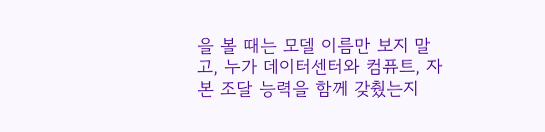을 볼 때는 모델 이름만 보지 말고, 누가 데이터센터와 컴퓨트, 자본 조달 능력을 함께 갖췄는지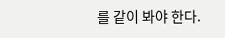를 같이 봐야 한다.